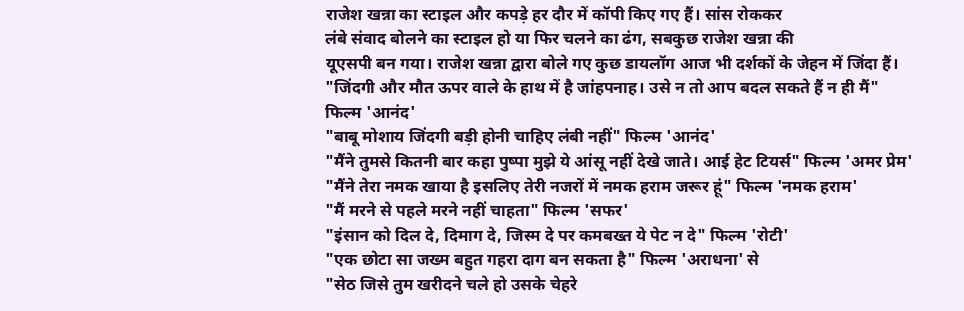राजेश खन्ना का स्टाइल और कपड़े हर दौर में कॉपी किए गए हैं। सांस रोककर
लंबे संवाद बोलने का स्टाइल हो या फिर चलने का ढंग, सबकुछ राजेश खन्ना की
यूएसपी बन गया। राजेश खन्ना द्वारा बोले गए कुछ डायलॉग आज भी दर्शकों के जेहन में जिंदा हैं।
"जिंदगी और मौत ऊपर वाले के हाथ में है जांहपनाह। उसे न तो आप बदल सकते हैं न ही मैं" फिल्म 'आनंद'
"बाबू मोशाय जिंदगी बड़ी होनी चाहिए लंबी नहीं" फिल्म 'आनंद'
"मैंने तुमसे कितनी बार कहा पुष्पा मुझे ये आंसू नहीं देखे जाते। आई हेट टियर्स" फिल्म 'अमर प्रेम'
"मैंने तेरा नमक खाया है इसलिए तेरी नजरों में नमक हराम जरूर हूं" फिल्म 'नमक हराम'
"मैं मरने से पहले मरने नहीं चाहता" फिल्म 'सफर'
"इंसान को दिल दे, दिमाग दे, जिस्म दे पर कमबख्त ये पेट न दे" फिल्म 'रोटी'
"एक छोटा सा जख्म बहुत गहरा दाग बन सकता है" फिल्म 'अराधना' से
"सेठ जिसे तुम खरीदने चले हो उसके चेहरे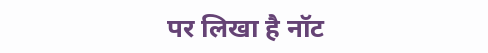पर लिखा है नॉट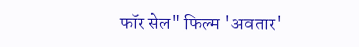फॉर सेल" फिल्म 'अवतार'